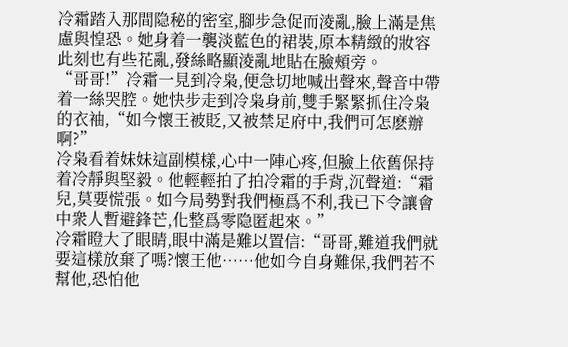冷霜踏入那間隐秘的密室,腳步急促而淩亂,臉上滿是焦慮與惶恐。她身着一襲淡藍色的裙裝,原本精緻的妝容此刻也有些花亂,發絲略顯淩亂地貼在臉頰旁。
“哥哥!”冷霜一見到冷枭,便急切地喊出聲來,聲音中帶着一絲哭腔。她快步走到冷枭身前,雙手緊緊抓住冷枭的衣袖,“如今懷王被貶,又被禁足府中,我們可怎麽辦啊?”
冷枭看着妹妹這副模樣,心中一陣心疼,但臉上依舊保持着冷靜與堅毅。他輕輕拍了拍冷霜的手背,沉聲道:“霜兒,莫要慌張。如今局勢對我們極爲不利,我已下令讓會中衆人暫避鋒芒,化整爲零隐匿起來。”
冷霜瞪大了眼睛,眼中滿是難以置信:“哥哥,難道我們就要這樣放棄了嗎?懷王他……他如今自身難保,我們若不幫他,恐怕他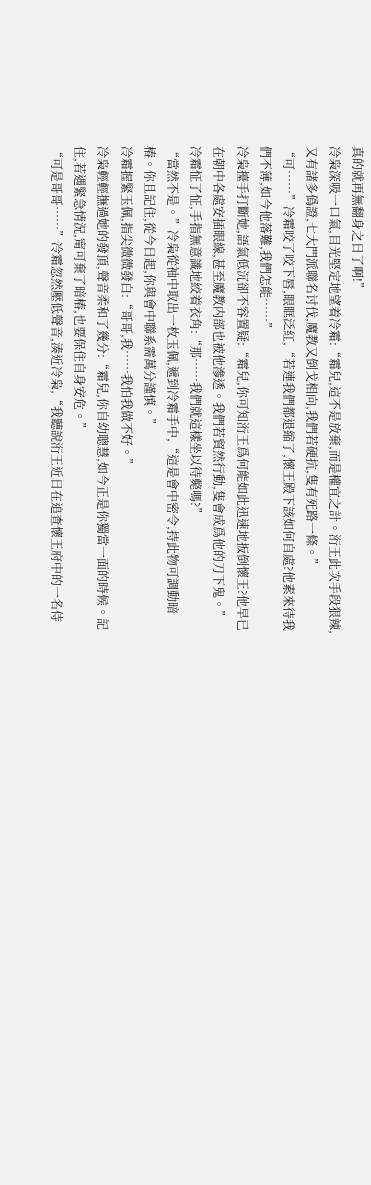真的就再無翻身之日了啊!”
冷枭深吸一口氣,目光堅定地望着冷霜:“霜兒,這不是放棄,而是權宜之計。洐王此次手段狠辣,又有諸多僞證,七大門派聯名讨伐,魔教又倒戈相向,我們若硬抗,隻有死路一條。”
“可……”冷霜咬了咬下唇,眼眶泛紅,“若連我們都退縮了,懷王殿下該如何自處?他素來待我們不薄,如今他落難,我們怎能……”
冷枭擡手打斷她,語氣低沉卻不容置疑:“霜兒,你可知洐王爲何能如此迅速地扳倒懷王?他早已在朝中各處安插眼線,甚至魔教内部也被他滲透。我們若貿然行動,隻會成爲他的刀下鬼。”
冷霜怔了怔,手指無意識地絞着衣角:“那……我們就這樣坐以待斃嗎?”
“當然不是。”冷枭從袖中取出一枚玉佩,遞到冷霜手中,“這是會中密令,持此物可調動暗樁。你且記住,從今日起,你與會中聯系需萬分謹慎。”
冷霜握緊玉佩,指尖微微發白:“哥哥,我……我怕我做不好。”
冷枭輕輕撫過她的發頂,聲音柔和了幾分:“霜兒,你自幼聰慧,如今正是你獨當一面的時候。記住,若遇緊急情況,甯可棄了暗樁,也要保住自身安危。”
“可是哥哥……”冷霜忽然壓低聲音,湊近冷枭,“我聽說洐王近日在追查懷王府中的一名侍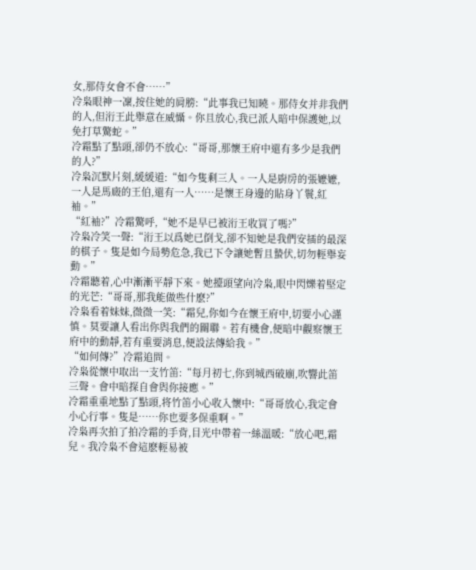女,那侍女會不會……”
冷枭眼神一凜,按住她的肩膀:“此事我已知曉。那侍女并非我們的人,但洐王此舉意在威懾。你且放心,我已派人暗中保護她,以免打草驚蛇。”
冷霜點了點頭,卻仍不放心:“哥哥,那懷王府中還有多少是我們的人?”
冷枭沉默片刻,緩緩道:“如今隻剩三人。一人是廚房的張嬷嬷,一人是馬廄的王伯,還有一人……是懷王身邊的貼身丫鬟,紅袖。”
“紅袖?”冷霜驚呼,“她不是早已被洐王收買了嗎?”
冷枭冷笑一聲:“洐王以爲她已倒戈,卻不知她是我們安插的最深的棋子。隻是如今局勢危急,我已下令讓她暫且蟄伏,切勿輕舉妄動。”
冷霜聽着,心中漸漸平靜下來。她擡頭望向冷枭,眼中閃爍着堅定的光芒:“哥哥,那我能做些什麽?”
冷枭看着妹妹,微微一笑:“霜兒,你如今在懷王府中,切要小心謹慎。莫要讓人看出你與我們的關聯。若有機會,便暗中觀察懷王府中的動靜,若有重要消息,便設法傳給我。”
“如何傳?”冷霜追問。
冷枭從懷中取出一支竹笛:“每月初七,你到城西破廟,吹響此笛三聲。會中暗探自會與你接應。”
冷霜重重地點了點頭,将竹笛小心收入懷中:“哥哥放心,我定會小心行事。隻是……你也要多保重啊。”
冷枭再次拍了拍冷霜的手背,目光中帶着一絲溫暖:“放心吧,霜兒。我冷枭不會這麽輕易被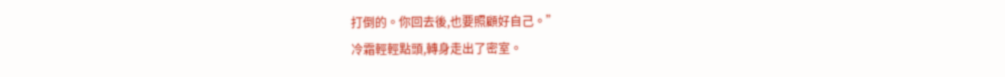打倒的。你回去後,也要照顧好自己。”
冷霜輕輕點頭,轉身走出了密室。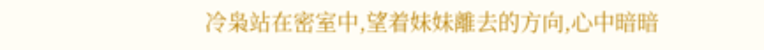冷枭站在密室中,望着妹妹離去的方向,心中暗暗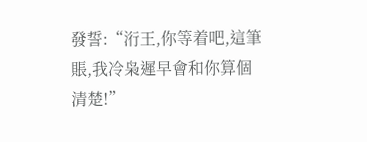發誓:“洐王,你等着吧,這筆賬,我冷枭遲早會和你算個清楚!”